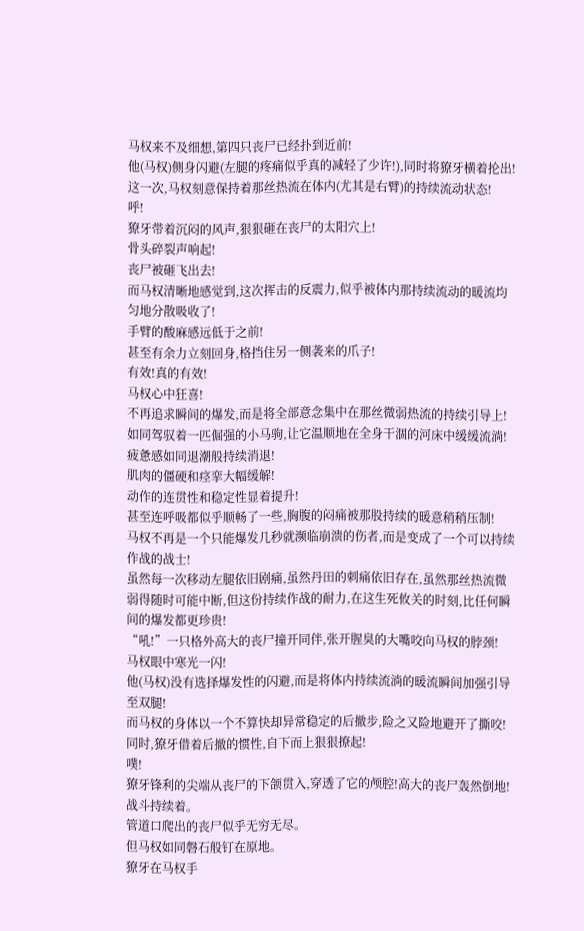马权来不及细想,第四只丧尸已经扑到近前!
他(马权)侧身闪避(左腿的疼痛似乎真的减轻了少许!),同时将獠牙横着抡出!
这一次,马权刻意保持着那丝热流在体内(尤其是右臂)的持续流动状态!
呼!
獠牙带着沉闷的风声,狠狠砸在丧尸的太阳穴上!
骨头碎裂声响起!
丧尸被砸飞出去!
而马权清晰地感觉到,这次挥击的反震力,似乎被体内那持续流动的暖流均匀地分散吸收了!
手臂的酸麻感远低于之前!
甚至有余力立刻回身,格挡住另一侧袭来的爪子!
有效!真的有效!
马权心中狂喜!
不再追求瞬间的爆发,而是将全部意念集中在那丝微弱热流的持续引导上!
如同驾驭着一匹倔强的小马驹,让它温顺地在全身干涸的河床中缓缓流淌!
疲惫感如同退潮般持续消退!
肌肉的僵硬和痉挛大幅缓解!
动作的连贯性和稳定性显着提升!
甚至连呼吸都似乎顺畅了一些,胸腹的闷痛被那股持续的暖意稍稍压制!
马权不再是一个只能爆发几秒就濒临崩溃的伤者,而是变成了一个可以持续作战的战士!
虽然每一次移动左腿依旧剧痛,虽然丹田的刺痛依旧存在,虽然那丝热流微弱得随时可能中断,但这份持续作战的耐力,在这生死攸关的时刻,比任何瞬间的爆发都更珍贵!
“吼!”一只格外高大的丧尸撞开同伴,张开腥臭的大嘴咬向马权的脖颈!
马权眼中寒光一闪!
他(马权)没有选择爆发性的闪避,而是将体内持续流淌的暖流瞬间加强引导至双腿!
而马权的身体以一个不算快却异常稳定的后撤步,险之又险地避开了撕咬!
同时,獠牙借着后撤的惯性,自下而上狠狠撩起!
噗!
獠牙锋利的尖端从丧尸的下颌贯入,穿透了它的颅腔!高大的丧尸轰然倒地!
战斗持续着。
管道口爬出的丧尸似乎无穷无尽。
但马权如同磐石般钉在原地。
獠牙在马权手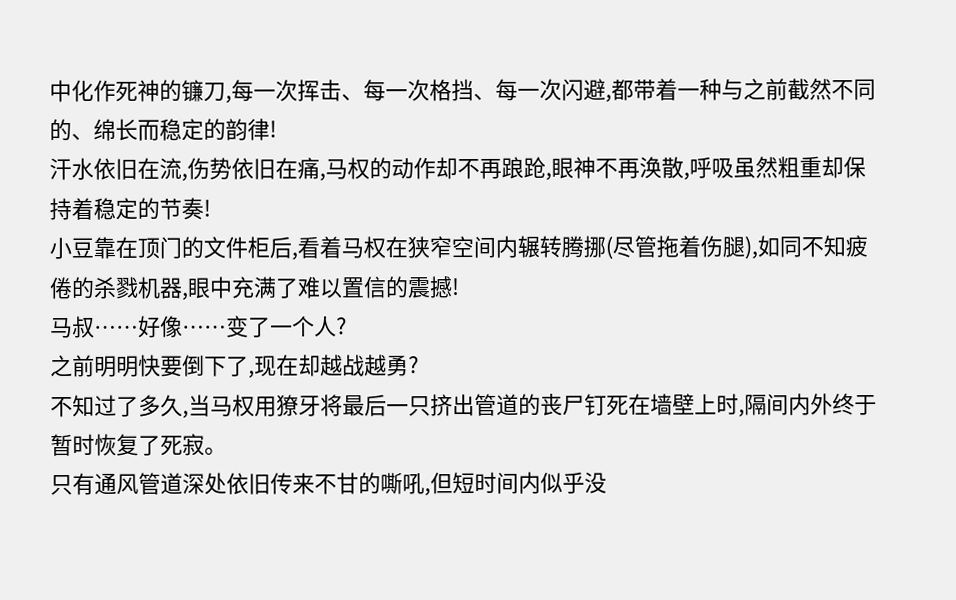中化作死神的镰刀,每一次挥击、每一次格挡、每一次闪避,都带着一种与之前截然不同的、绵长而稳定的韵律!
汗水依旧在流,伤势依旧在痛,马权的动作却不再踉跄,眼神不再涣散,呼吸虽然粗重却保持着稳定的节奏!
小豆靠在顶门的文件柜后,看着马权在狭窄空间内辗转腾挪(尽管拖着伤腿),如同不知疲倦的杀戮机器,眼中充满了难以置信的震撼!
马叔……好像……变了一个人?
之前明明快要倒下了,现在却越战越勇?
不知过了多久,当马权用獠牙将最后一只挤出管道的丧尸钉死在墙壁上时,隔间内外终于暂时恢复了死寂。
只有通风管道深处依旧传来不甘的嘶吼,但短时间内似乎没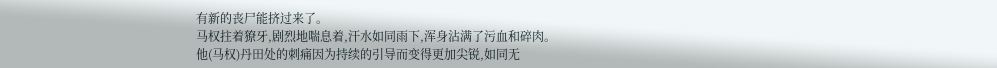有新的丧尸能挤过来了。
马权拄着獠牙,剧烈地喘息着,汗水如同雨下,浑身沾满了污血和碎肉。
他(马权)丹田处的刺痛因为持续的引导而变得更加尖锐,如同无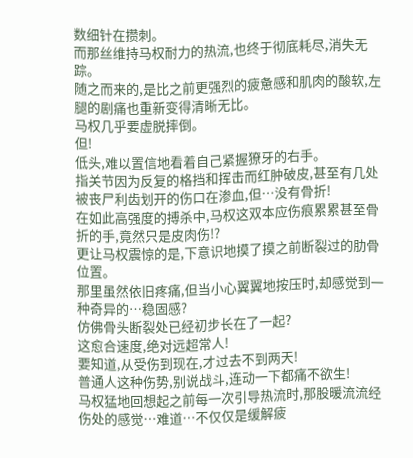数细针在攒刺。
而那丝维持马权耐力的热流,也终于彻底耗尽,消失无踪。
随之而来的,是比之前更强烈的疲惫感和肌肉的酸软,左腿的剧痛也重新变得清晰无比。
马权几乎要虚脱摔倒。
但!
低头,难以置信地看着自己紧握獠牙的右手。
指关节因为反复的格挡和挥击而红肿破皮,甚至有几处被丧尸利齿划开的伤口在渗血,但…没有骨折!
在如此高强度的搏杀中,马权这双本应伤痕累累甚至骨折的手,竟然只是皮肉伤!?
更让马权震惊的是,下意识地摸了摸之前断裂过的肋骨位置。
那里虽然依旧疼痛,但当小心翼翼地按压时,却感觉到一种奇异的…稳固感?
仿佛骨头断裂处已经初步长在了一起?
这愈合速度,绝对远超常人!
要知道,从受伤到现在,才过去不到两天!
普通人这种伤势,别说战斗,连动一下都痛不欲生!
马权猛地回想起之前每一次引导热流时,那股暖流流经伤处的感觉…难道…不仅仅是缓解疲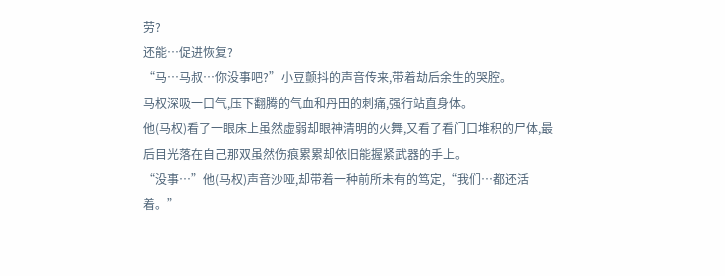劳?
还能…促进恢复?
“马…马叔…你没事吧?”小豆颤抖的声音传来,带着劫后余生的哭腔。
马权深吸一口气,压下翻腾的气血和丹田的刺痛,强行站直身体。
他(马权)看了一眼床上虽然虚弱却眼神清明的火舞,又看了看门口堆积的尸体,最后目光落在自己那双虽然伤痕累累却依旧能握紧武器的手上。
“没事…”他(马权)声音沙哑,却带着一种前所未有的笃定,“我们…都还活着。”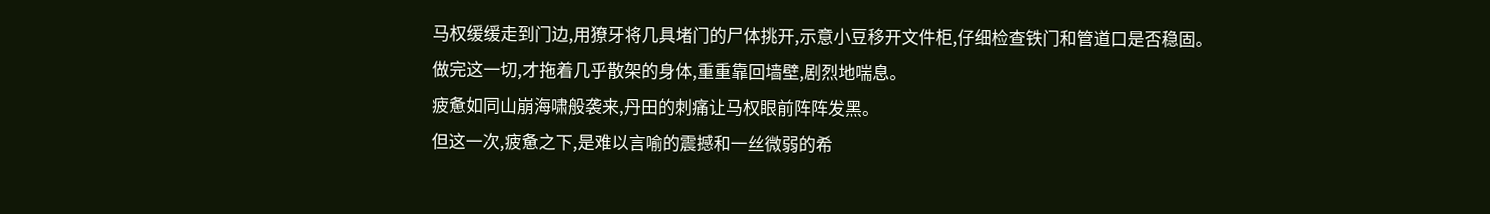马权缓缓走到门边,用獠牙将几具堵门的尸体挑开,示意小豆移开文件柜,仔细检查铁门和管道口是否稳固。
做完这一切,才拖着几乎散架的身体,重重靠回墙壁,剧烈地喘息。
疲惫如同山崩海啸般袭来,丹田的刺痛让马权眼前阵阵发黑。
但这一次,疲惫之下,是难以言喻的震撼和一丝微弱的希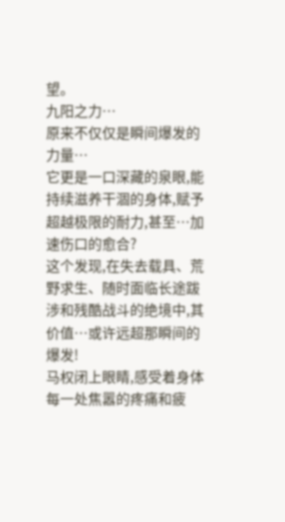望。
九阳之力…
原来不仅仅是瞬间爆发的力量…
它更是一口深藏的泉眼,能持续滋养干涸的身体,赋予超越极限的耐力,甚至…加速伤口的愈合?
这个发现,在失去载具、荒野求生、随时面临长途跋涉和残酷战斗的绝境中,其价值…或许远超那瞬间的爆发!
马权闭上眼睛,感受着身体每一处焦嚣的疼痛和疲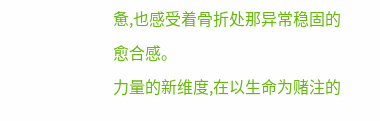惫,也感受着骨折处那异常稳固的愈合感。
力量的新维度,在以生命为赌注的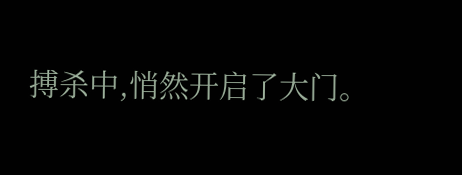搏杀中,悄然开启了大门。